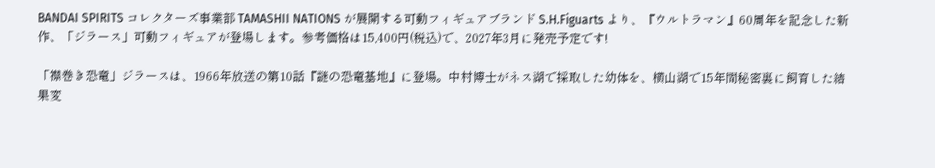BANDAI SPIRITS コレクターズ事業部 TAMASHII NATIONS が展開する可動フィギュアブランド S.H.Figuarts より、『ウルトラマン』60周年を記念した新作、「ジラース」可動フィギュアが登場します。参考価格は15,400円(税込)で、2027年3月に発売予定です!

「襟巻き恐竜」ジラースは、1966年放送の第10話『謎の恐竜基地』に登場。中村博士がネス湖で採取した幼体を、横山湖で15年間秘密裏に飼育した結果変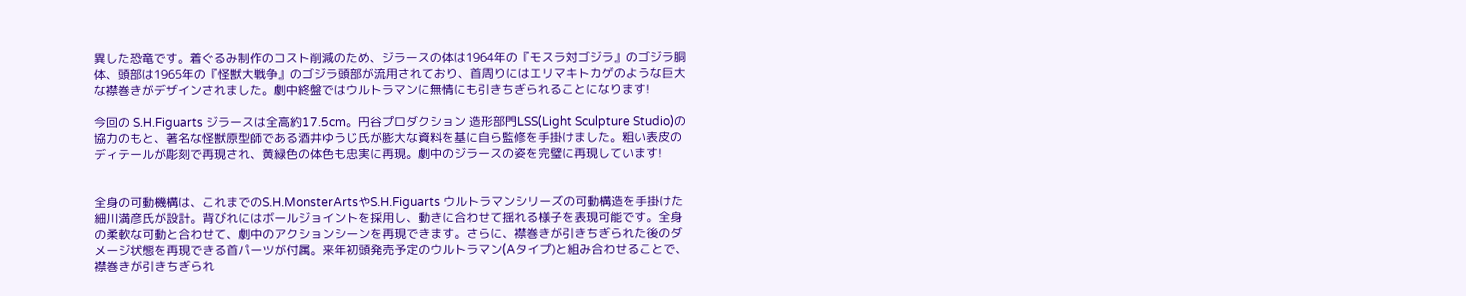異した恐竜です。着ぐるみ制作のコスト削減のため、ジラースの体は1964年の『モスラ対ゴジラ』のゴジラ胴体、頭部は1965年の『怪獣大戦争』のゴジラ頭部が流用されており、首周りにはエリマキトカゲのような巨大な襟巻きがデザインされました。劇中終盤ではウルトラマンに無情にも引きちぎられることになります!

今回の S.H.Figuarts ジラースは全高約17.5cm。円谷プロダクション 造形部門LSS(Light Sculpture Studio)の協力のもと、著名な怪獣原型師である酒井ゆうじ氏が膨大な資料を基に自ら監修を手掛けました。粗い表皮のディテールが彫刻で再現され、黄緑色の体色も忠実に再現。劇中のジラースの姿を完璧に再現しています!


全身の可動機構は、これまでのS.H.MonsterArtsやS.H.Figuarts ウルトラマンシリーズの可動構造を手掛けた細川満彦氏が設計。背びれにはボールジョイントを採用し、動きに合わせて揺れる様子を表現可能です。全身の柔軟な可動と合わせて、劇中のアクションシーンを再現できます。さらに、襟巻きが引きちぎられた後のダメージ状態を再現できる首パーツが付属。来年初頭発売予定のウルトラマン(Aタイプ)と組み合わせることで、襟巻きが引きちぎられ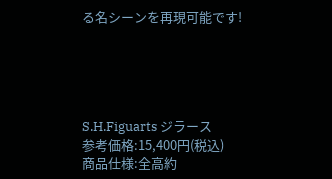る名シーンを再現可能です!





S.H.Figuarts ジラース
参考価格:15,400円(税込)
商品仕様:全高約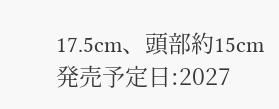17.5cm、頭部約15cm
発売予定日:2027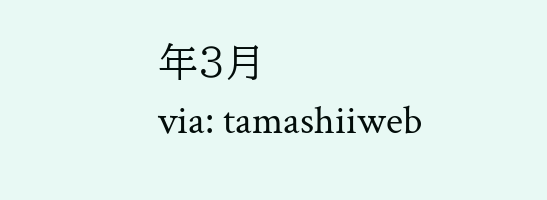年3月
via: tamashiiweb